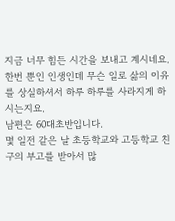지금 너무 힘든 시간을 보내고 계시네요.
한번 뿐인 인생인데 무슨 일로 삶의 이유를 상실하셔서 하루 하루를 사라지게 하시는지요.
남편은 60대초반입니다.
몇 일전 같은 날 초등학교와 고등학교 친구의 부고를 받아서 많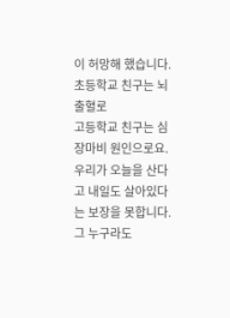이 허망해 했습니다.
초등학교 친구는 뇌출혈로
고등학교 친구는 심장마비 원인으로요.
우리가 오늘을 산다고 내일도 살아있다는 보장을 못합니다.
그 누구라도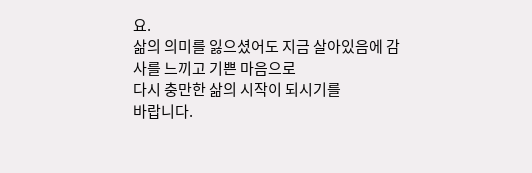요.
삶의 의미를 잃으셨어도 지금 살아있음에 감사를 느끼고 기쁜 마음으로
다시 충만한 삶의 시작이 되시기를
바랍니다.